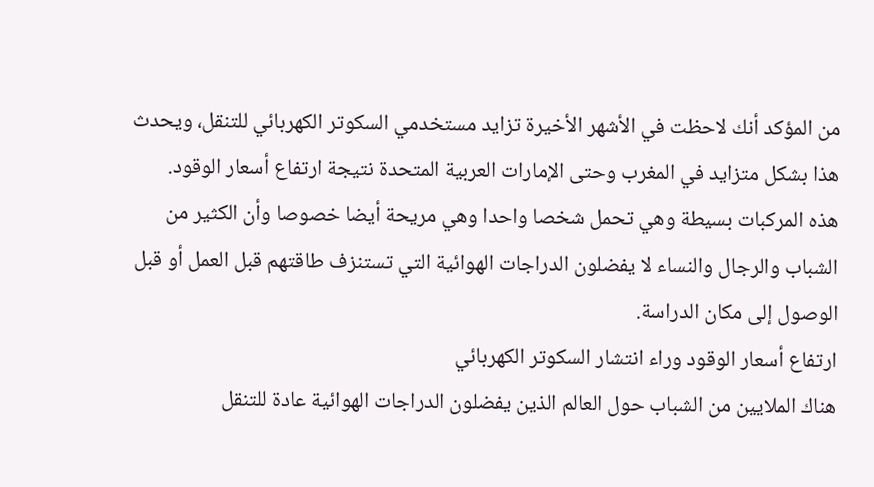من المؤكد أنك لاحظت في الأشهر الأخيرة تزايد مستخدمي السكوتر الكهربائي للتنقل، ويحدث هذا بشكل متزايد في المغرب وحتى الإمارات العربية المتحدة نتيجة ارتفاع أسعار الوقود.
هذه المركبات بسيطة وهي تحمل شخصا واحدا وهي مريحة أيضا خصوصا وأن الكثير من الشباب والرجال والنساء لا يفضلون الدراجات الهوائية التي تستنزف طاقتهم قبل العمل أو قبل الوصول إلى مكان الدراسة.
ارتفاع أسعار الوقود وراء انتشار السكوتر الكهربائي
هناك الملايين من الشباب حول العالم الذين يفضلون الدراجات الهوائية عادة للتنقل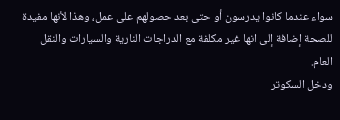سواء عندما كانوا يدرسون أو حتى بعد حصولهم على عمل، وهذا لأنها مفيدة للصحة إضافة إلى انها غير مكلفة مع الدراجات النارية والسيارات والنقل العام.
ودخل السكوتر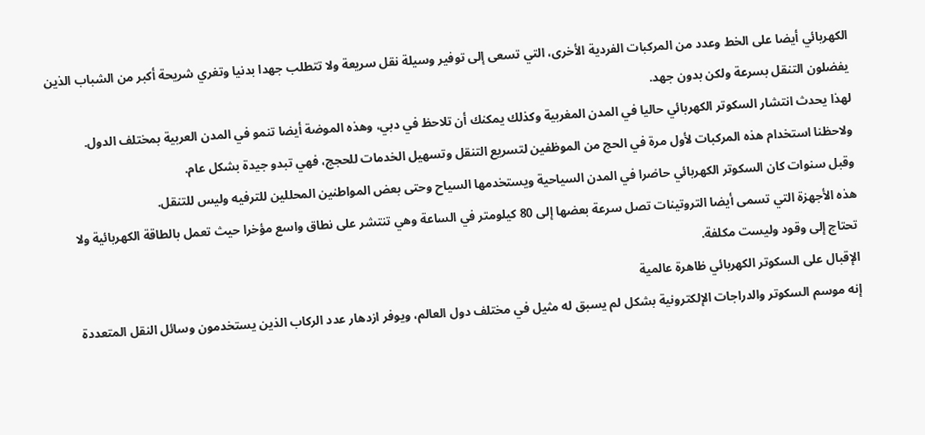الكهربائي أيضا على الخط وعدد من المركبات الفردية الأخرى، التي تسعى إلى توفير وسيلة نقل سريعة ولا تتطلب جهدا بدنيا وتغري شريحة أكبر من الشباب الذين يفضلون التنقل بسرعة ولكن بدون جهد.
لهذا يحدث انتشار السكوتر الكهربائي حاليا في المدن المغربية وكذلك يمكنك أن تلاحظ في دبي، وهذه الموضة أيضا تنمو في المدن العربية بمختلف الدول.
ولاحظنا استخدام هذه المركبات لأول مرة في الحج من الموظفين لتسريع التنقل وتسهيل الخدمات للحجج، فهي تبدو جيدة بشكل عام.
وقبل سنوات كان السكوتر الكهربائي حاضرا في المدن السياحية ويستخدمها السياح وحتى بعض المواطنين المحللين للترفيه وليس للتنقل.
هذه الأجهزة التي تسمى أيضا التروتينات تصل سرعة بعضها إلى 80 كيلومتر في الساعة وهي تنتشر على نطاق واسع مؤخرا حيث تعمل بالطاقة الكهربائية ولا تحتاج إلى وقود وليست مكلفة.
الإقبال على السكوتر الكهربائي ظاهرة عالمية
إنه موسم السكوتر والدراجات الإلكترونية بشكل لم يسبق له مثيل في مختلف دول العالم، ويوفر ازدهار عدد الركاب الذين يستخدمون وسائل النقل المتعددة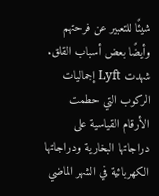شيئًا للتعبير عن فرحتهم وأيضًا بعض أسباب القلق.
شهدت Lyft إجماليات الركوب التي حطمت الأرقام القياسية على دراجاتها البخارية ودراجاتها الكهربائية في الشهر الماضي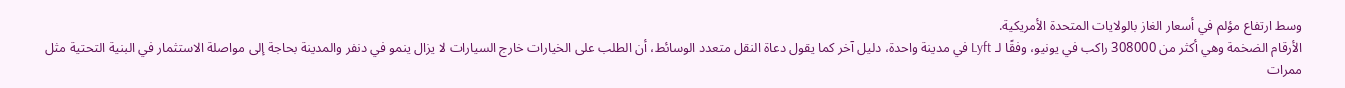وسط ارتفاع مؤلم في أسعار الغاز بالولايات المتحدة الأمريكية.
الأرقام الضخمة وهي أكثر من 308000 راكب في يونيو، وفقًا لـ Lyft في مدينة واحدة، دليل آخر كما يقول دعاة النقل متعدد الوسائط، أن الطلب على الخيارات خارج السيارات لا يزال ينمو في دنفر والمدينة بحاجة إلى مواصلة الاستثمار في البنية التحتية مثل ممرات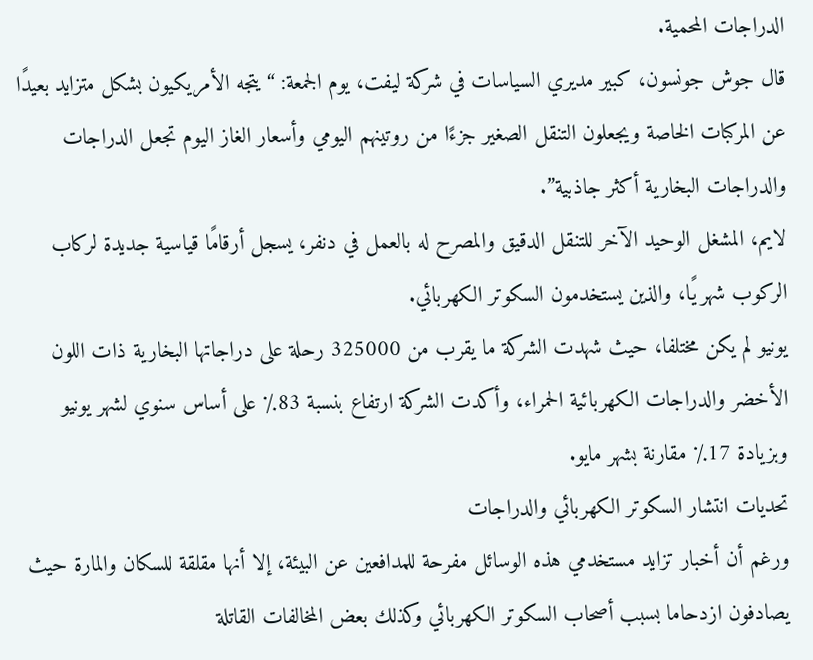الدراجات المحمية.
قال جوش جونسون، كبير مديري السياسات في شركة ليفت، يوم الجمعة: “يتجه الأمريكيون بشكل متزايد بعيدًا عن المركبات الخاصة ويجعلون التنقل الصغير جزءًا من روتينهم اليومي وأسعار الغاز اليوم تجعل الدراجات والدراجات البخارية أكثر جاذبية”.
لايم، المشغل الوحيد الآخر للتنقل الدقيق والمصرح له بالعمل في دنفر، يسجل أرقامًا قياسية جديدة لركاب الركوب شهريًا، والذين يستخدمون السكوتر الكهربائي.
يونيو لم يكن مختلفا، حيث شهدت الشركة ما يقرب من 325000 رحلة على دراجاتها البخارية ذات اللون الأخضر والدراجات الكهربائية الحمراء، وأكدت الشركة ارتفاع بنسبة 83٪ على أساس سنوي لشهر يونيو وبزيادة 17٪ مقارنة بشهر مايو.
تحديات انتشار السكوتر الكهربائي والدراجات
ورغم أن أخبار تزايد مستخدمي هذه الوسائل مفرحة للمدافعين عن البيئة، إلا أنها مقلقة للسكان والمارة حيث يصادفون ازدحاما بسبب أصحاب السكوتر الكهربائي وكذلك بعض المخالفات القاتلة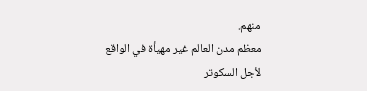منهم.
معظم مدن العالم غير مهيأة في الواقع لأجل السكوتر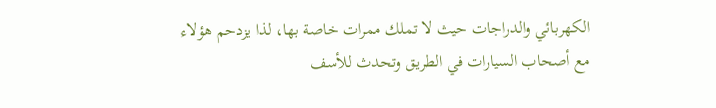الكهربائي والدراجات حيث لا تملك ممرات خاصة بها، لذا يزدحم هؤلاء مع أصحاب السيارات في الطريق وتحدث للأسف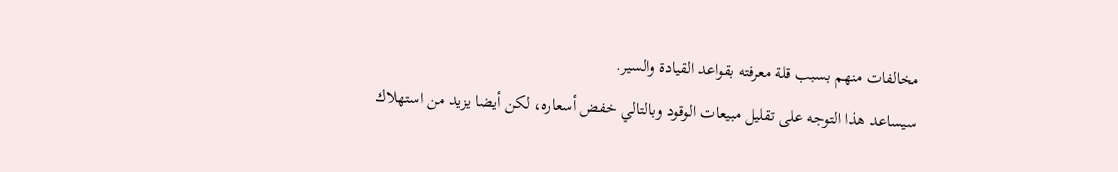مخالفات منهم بسبب قلة معرفته بقواعد القيادة والسير.
سيساعد هذا التوجه على تقليل مبيعات الوقود وبالتالي خفض أسعاره، لكن أيضا يزيد من استهلاك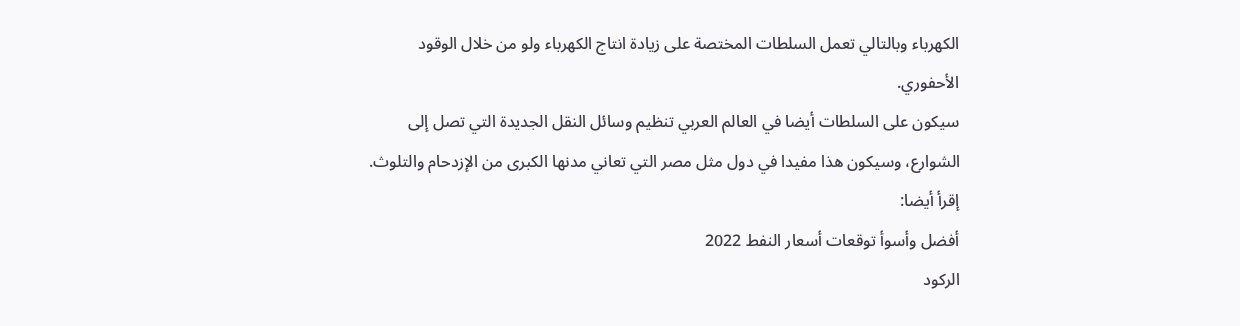الكهرباء وبالتالي تعمل السلطات المختصة على زيادة انتاج الكهرباء ولو من خلال الوقود الأحفوري.
سيكون على السلطات أيضا في العالم العربي تنظيم وسائل النقل الجديدة التي تصل إلى الشوارع، وسيكون هذا مفيدا في دول مثل مصر التي تعاني مدنها الكبرى من الإزدحام والتلوث.
إقرأ أيضا:
أفضل وأسوأ توقعات أسعار النفط 2022
الركود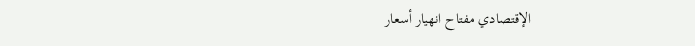الإقتصادي مفتاح انهيار أسعار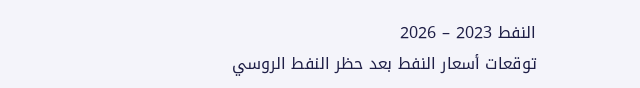النفط 2023 – 2026
توقعات أسعار النفط بعد حظر النفط الروسي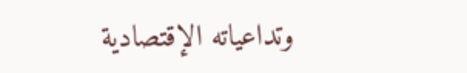وتداعياته الإقتصادية